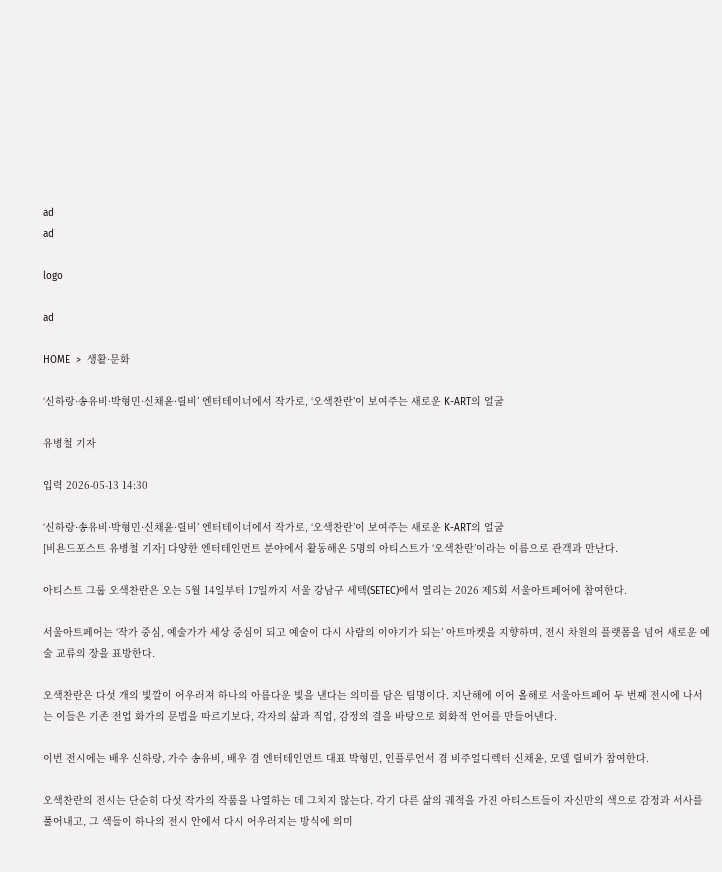ad
ad

logo

ad

HOME  >  생활·문화

‘신하랑·송유비·박형민·신채윤·릴비’ 엔터테이너에서 작가로, ‘오색찬란’이 보여주는 새로운 K-ART의 얼굴

유병철 기자

입력 2026-05-13 14:30

‘신하랑·송유비·박형민·신채윤·릴비’ 엔터테이너에서 작가로, ‘오색찬란’이 보여주는 새로운 K-ART의 얼굴
[비욘드포스트 유병철 기자] 다양한 엔터테인먼트 분야에서 활동해온 5명의 아티스트가 ‘오색찬란’이라는 이름으로 관객과 만난다.

아티스트 그룹 오색찬란은 오는 5월 14일부터 17일까지 서울 강남구 세텍(SETEC)에서 열리는 2026 제5회 서울아트페어에 참여한다.

서울아트페어는 ‘작가 중심, 예술가가 세상 중심이 되고 예술이 다시 사람의 이야기가 되는’ 아트마켓을 지향하며, 전시 차원의 플랫폼을 넘어 새로운 예술 교류의 장을 표방한다.

오색찬란은 다섯 개의 빛깔이 어우러져 하나의 아름다운 빛을 낸다는 의미를 담은 팀명이다. 지난해에 이어 올해로 서울아트페어 두 번째 전시에 나서는 이들은 기존 전업 화가의 문법을 따르기보다, 각자의 삶과 직업, 감정의 결을 바탕으로 회화적 언어를 만들어낸다.

이번 전시에는 배우 신하랑, 가수 송유비, 배우 겸 엔터테인먼트 대표 박형민, 인플루언서 겸 비주얼디렉터 신채윤, 모델 릴비가 참여한다.

오색찬란의 전시는 단순히 다섯 작가의 작품을 나열하는 데 그치지 않는다. 각기 다른 삶의 궤적을 가진 아티스트들이 자신만의 색으로 감정과 서사를 풀어내고, 그 색들이 하나의 전시 안에서 다시 어우러지는 방식에 의미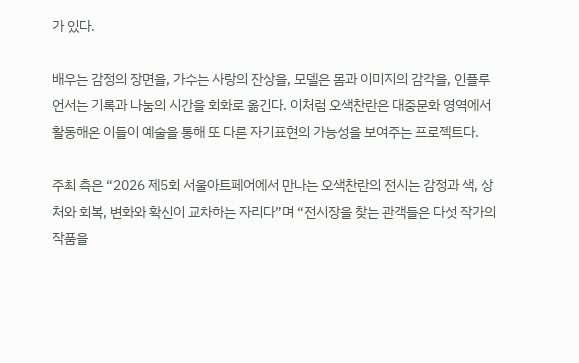가 있다.

배우는 감정의 장면을, 가수는 사랑의 잔상을, 모델은 몸과 이미지의 감각을, 인플루언서는 기록과 나눔의 시간을 회화로 옮긴다. 이처럼 오색찬란은 대중문화 영역에서 활동해온 이들이 예술을 통해 또 다른 자기표현의 가능성을 보여주는 프로젝트다.

주최 측은 “2026 제5회 서울아트페어에서 만나는 오색찬란의 전시는 감정과 색, 상처와 회복, 변화와 확신이 교차하는 자리다”며 “전시장을 찾는 관객들은 다섯 작가의 작품을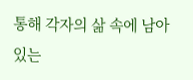통해 각자의 삶 속에 남아 있는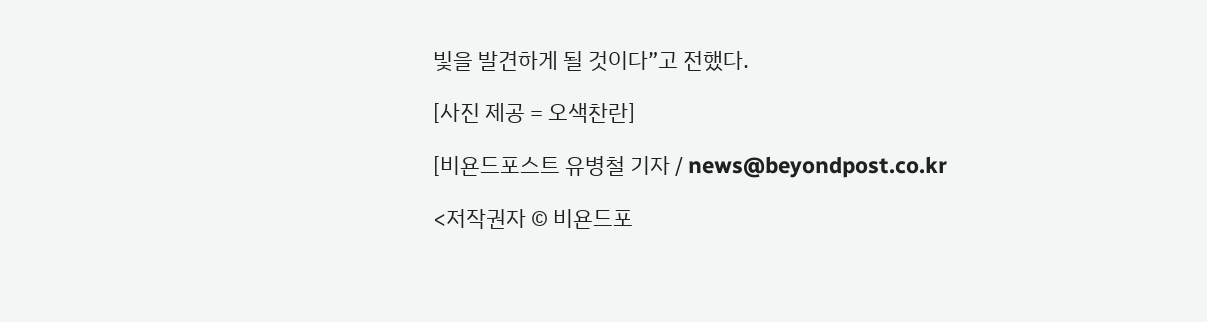빛을 발견하게 될 것이다”고 전했다.

[사진 제공 = 오색찬란]

[비욘드포스트 유병철 기자 / news@beyondpost.co.kr

<저작권자 © 비욘드포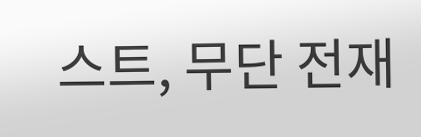스트, 무단 전재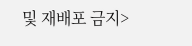및 재배포 금지>